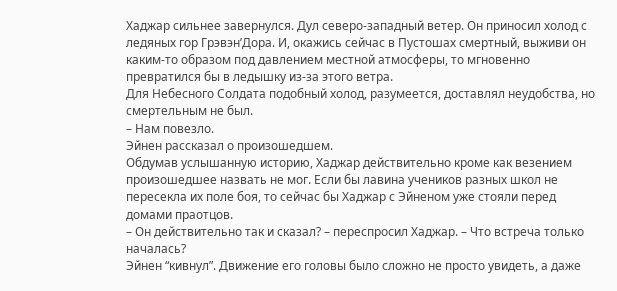Хаджар сильнее завернулся. Дул северо-западный ветер. Он приносил холод с ледяных гор Грэвэн’Дора. И, окажись сейчас в Пустошах смертный, выживи он каким-то образом под давлением местной атмосферы, то мгновенно превратился бы в ледышку из-за этого ветра.
Для Небесного Солдата подобный холод, разумеется, доставлял неудобства, но смертельным не был.
– Нам повезло.
Эйнен рассказал о произошедшем.
Обдумав услышанную историю, Хаджар действительно кроме как везением произошедшее назвать не мог. Если бы лавина учеников разных школ не пересекла их поле боя, то сейчас бы Хаджар с Эйненом уже стояли перед домами праотцов.
– Он действительно так и сказал? – переспросил Хаджар. – Что встреча только началась?
Эйнен “кивнул”. Движение его головы было сложно не просто увидеть, а даже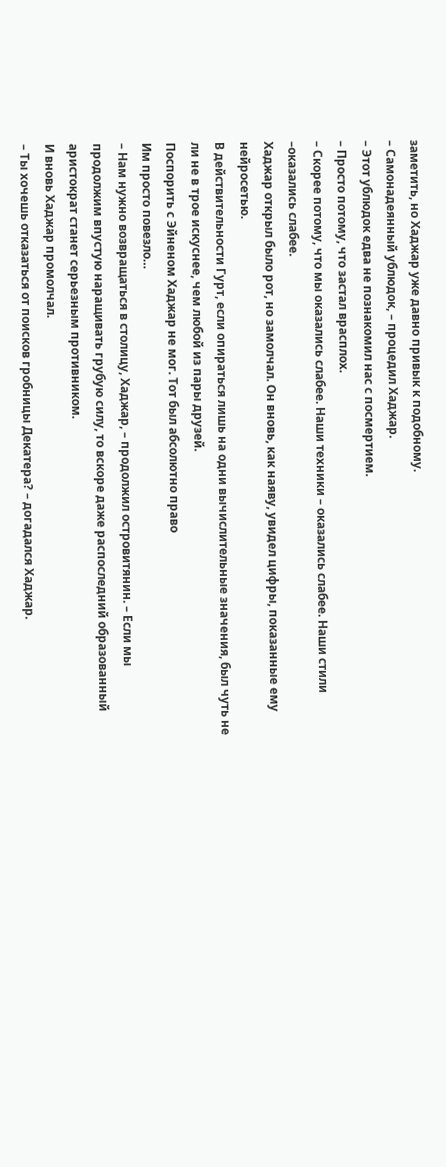заметить, но Хаджар уже давно привык к подобному.
– Самонадеянный ублюдок, – процедил Хаджар.
– Этот ублюдок едва не познакомил нас с посмертием.
– Просто потому, что застал врасплох.
– Скорее потому, что мы оказались слабее. Наши техники – оказались слабее. Наши стили –оказались слабее.
Хаджар открыл было рот, но замолчал. Он вновь, как наяву, увидел цифры, показанные ему нейросетью.
В действительности Гурт, если опираться лишь на одни вычислительные значения, был чуть не ли не в трое искуснее, чем любой из пары друзей.
Поспорить с Эйненом Хаджар не мог. Тот был абсолютно право
Им просто повезло…
– Нам нужно возвращаться в столицу, Хаджар, – продолжил островитянин. – Если мы продолжим впустую наращивать грубую силу, то вскоре даже распоследний образованный аристократ станет серьезным противником.
И вновь Хаджар промолчал.
– Ты хочешь отказаться от поисков гробницы Декатера? – догадался Хаджар.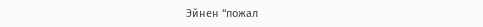Эйнен “пожал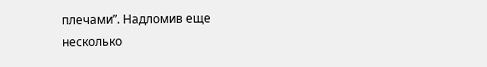плечами”. Надломив еще несколько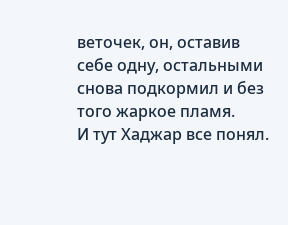веточек, он, оставив себе одну, остальными снова подкормил и без того жаркое пламя.
И тут Хаджар все понял.